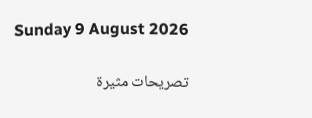Sunday 9 August 2026

تصريحات مثيرة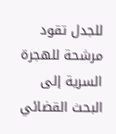للجدل تقود مرشحة للهجرة السرية إلى البحث القضائي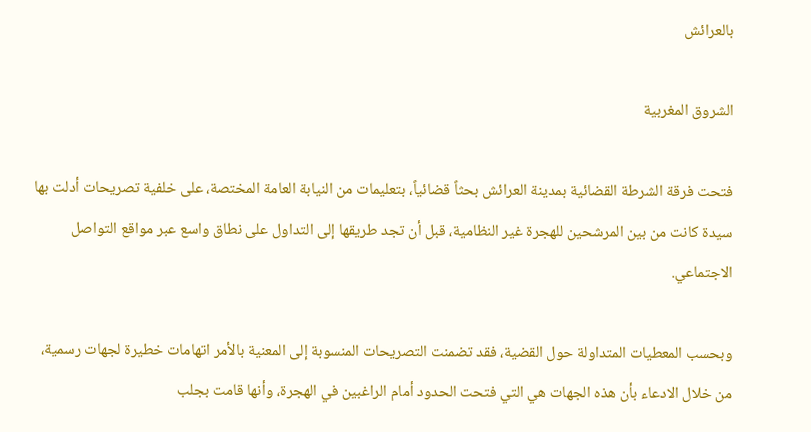بالعرائش

الشروق المغربية

فتحت فرقة الشرطة القضائية بمدينة العرائش بحثاً قضائياً، بتعليمات من النيابة العامة المختصة، على خلفية تصريحات أدلت بها سيدة كانت من بين المرشحين للهجرة غير النظامية، قبل أن تجد طريقها إلى التداول على نطاق واسع عبر مواقع التواصل الاجتماعي.

وبحسب المعطيات المتداولة حول القضية، فقد تضمنت التصريحات المنسوبة إلى المعنية بالأمر اتهامات خطيرة لجهات رسمية، من خلال الادعاء بأن هذه الجهات هي التي فتحت الحدود أمام الراغبين في الهجرة، وأنها قامت بجلب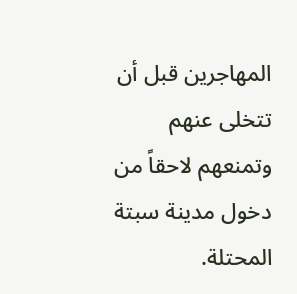المهاجرين قبل أن تتخلى عنهم وتمنعهم لاحقاً من دخول مدينة سبتة المحتلة.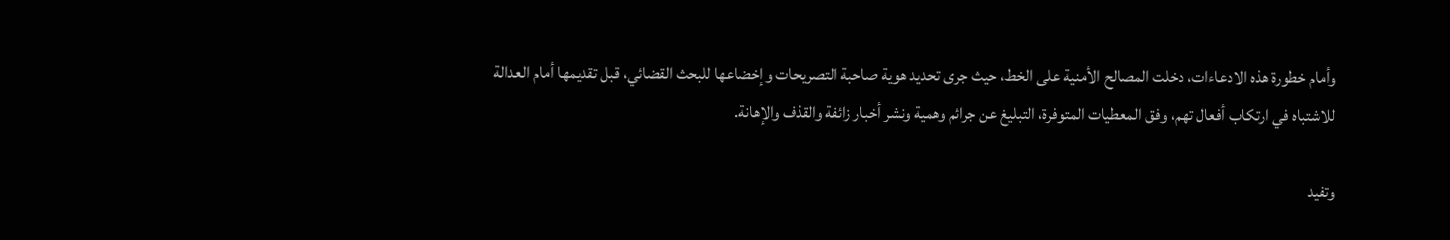وأمام خطورة هذه الادعاءات، دخلت المصالح الأمنية على الخط، حيث جرى تحديد هوية صاحبة التصريحات وإخضاعها للبحث القضائي، قبل تقديمها أمام العدالة للاشتباه في ارتكاب أفعال تهم، وفق المعطيات المتوفرة، التبليغ عن جرائم وهمية ونشر أخبار زائفة والقذف والإهانة.

وتفيد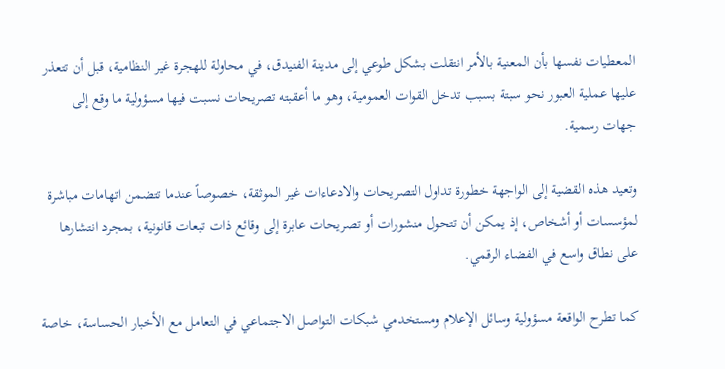المعطيات نفسها بأن المعنية بالأمر انتقلت بشكل طوعي إلى مدينة الفنيدق، في محاولة للهجرة غير النظامية، قبل أن تتعذر عليها عملية العبور نحو سبتة بسبب تدخل القوات العمومية، وهو ما أعقبته تصريحات نسبت فيها مسؤولية ما وقع إلى جهات رسمية.

وتعيد هذه القضية إلى الواجهة خطورة تداول التصريحات والادعاءات غير الموثقة، خصوصاً عندما تتضمن اتهامات مباشرة لمؤسسات أو أشخاص، إذ يمكن أن تتحول منشورات أو تصريحات عابرة إلى وقائع ذات تبعات قانونية، بمجرد انتشارها على نطاق واسع في الفضاء الرقمي.

كما تطرح الواقعة مسؤولية وسائل الإعلام ومستخدمي شبكات التواصل الاجتماعي في التعامل مع الأخبار الحساسة، خاصة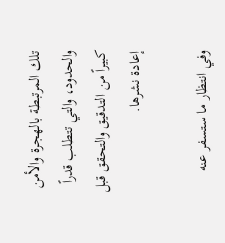تلك المرتبطة بالهجرة والأمن والحدود، والتي تتطلب قدراً كبيراً من التدقيق والتحقق قبل إعادة نشرها.

وفي انتظار ما ستسفر عنه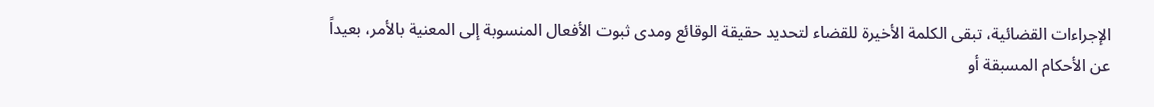الإجراءات القضائية، تبقى الكلمة الأخيرة للقضاء لتحديد حقيقة الوقائع ومدى ثبوت الأفعال المنسوبة إلى المعنية بالأمر، بعيداً عن الأحكام المسبقة أو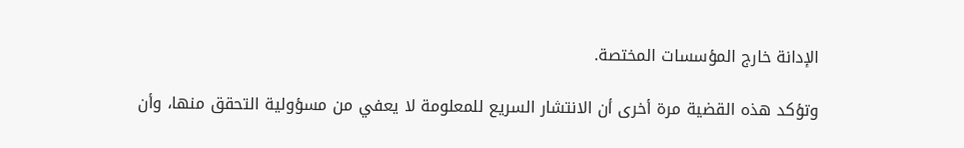الإدانة خارج المؤسسات المختصة.

وتؤكد هذه القضية مرة أخرى أن الانتشار السريع للمعلومة لا يعفي من مسؤولية التحقق منها، وأن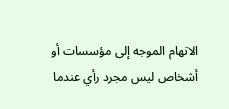الاتهام الموجه إلى مؤسسات أو أشخاص ليس مجرد رأي عندما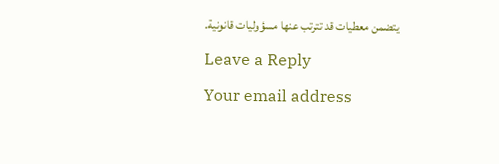يتضمن معطيات قد تترتب عنها مسؤوليات قانونية.

Leave a Reply

Your email address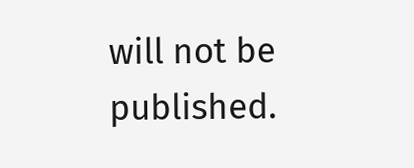will not be published.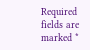Required fields are marked *